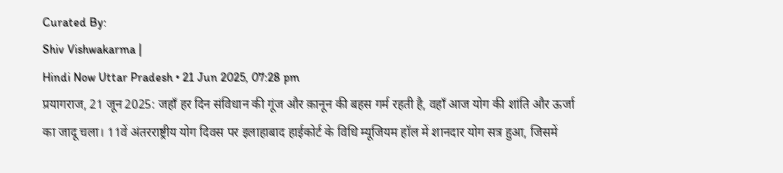Curated By:
Shiv Vishwakarma |
Hindi Now Uttar Pradesh • 21 Jun 2025, 07:28 pm
प्रयागराज, 21 जून 2025: जहाँ हर दिन संविधान की गूंज और क़ानून की बहस गर्म रहती है, वहाँ आज योग की शांति और ऊर्जा का जादू चला। 11वें अंतरराष्ट्रीय योग दिवस पर इलाहाबाद हाईकोर्ट के विधि म्यूजियम हॉल में शानदार योग सत्र हुआ, जिसमें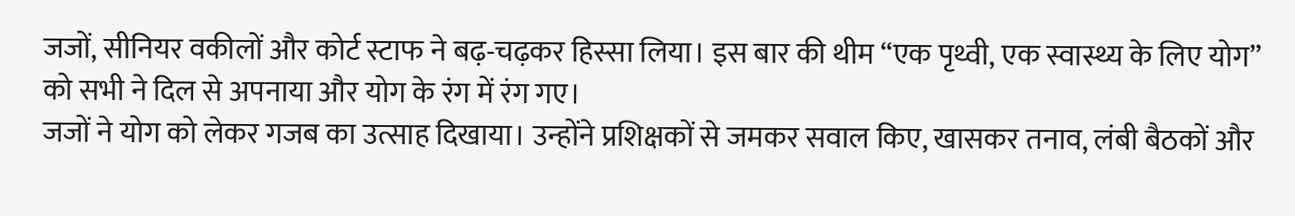जजों, सीनियर वकीलों और कोर्ट स्टाफ ने बढ़-चढ़कर हिस्सा लिया। इस बार की थीम “एक पृथ्वी, एक स्वास्थ्य के लिए योग” को सभी ने दिल से अपनाया और योग के रंग में रंग गए।
जजों ने योग को लेकर गजब का उत्साह दिखाया। उन्होंने प्रशिक्षकों से जमकर सवाल किए, खासकर तनाव, लंबी बैठकों और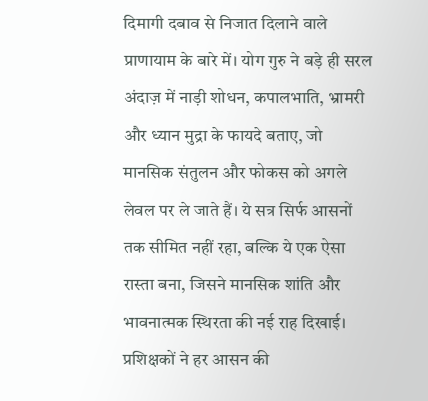दिमागी दबाव से निजात दिलाने वाले प्राणायाम के बारे में। योग गुरु ने बड़े ही सरल अंदाज़ में नाड़ी शोधन, कपालभाति, भ्रामरी और ध्यान मुद्रा के फायदे बताए, जो मानसिक संतुलन और फोकस को अगले लेवल पर ले जाते हैं। ये सत्र सिर्फ आसनों तक सीमित नहीं रहा, बल्कि ये एक ऐसा रास्ता बना, जिसने मानसिक शांति और भावनात्मक स्थिरता की नई राह दिखाई।
प्रशिक्षकों ने हर आसन की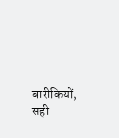बारीकियों, सही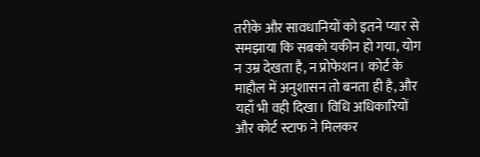तरीके और सावधानियों को इतने प्यार से समझाया कि सबको यकीन हो गया, योग न उम्र देखता है, न प्रोफेशन। कोर्ट के माहौल में अनुशासन तो बनता ही है, और यहाँ भी वही दिखा। विधि अधिकारियों और कोर्ट स्टाफ ने मिलकर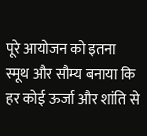पूरे आयोजन को इतना स्मूथ और सौम्य बनाया कि हर कोई ऊर्जा और शांति से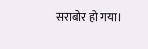सराबोर हो गया।